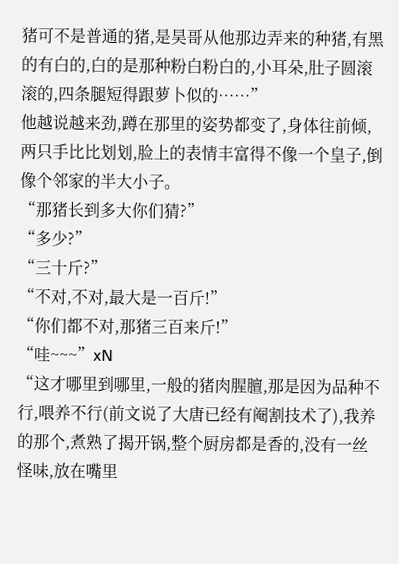猪可不是普通的猪,是昊哥从他那边弄来的种猪,有黑的有白的,白的是那种粉白粉白的,小耳朵,肚子圆滚滚的,四条腿短得跟萝卜似的……”
他越说越来劲,蹲在那里的姿势都变了,身体往前倾,两只手比比划划,脸上的表情丰富得不像一个皇子,倒像个邻家的半大小子。
“那猪长到多大你们猜?”
“多少?”
“三十斤?”
“不对,不对,最大是一百斤!”
“你们都不对,那猪三百来斤!”
“哇~~~”xN
“这才哪里到哪里,一般的猪肉腥膻,那是因为品种不行,喂养不行(前文说了大唐已经有阉割技术了),我养的那个,煮熟了揭开锅,整个厨房都是香的,没有一丝怪味,放在嘴里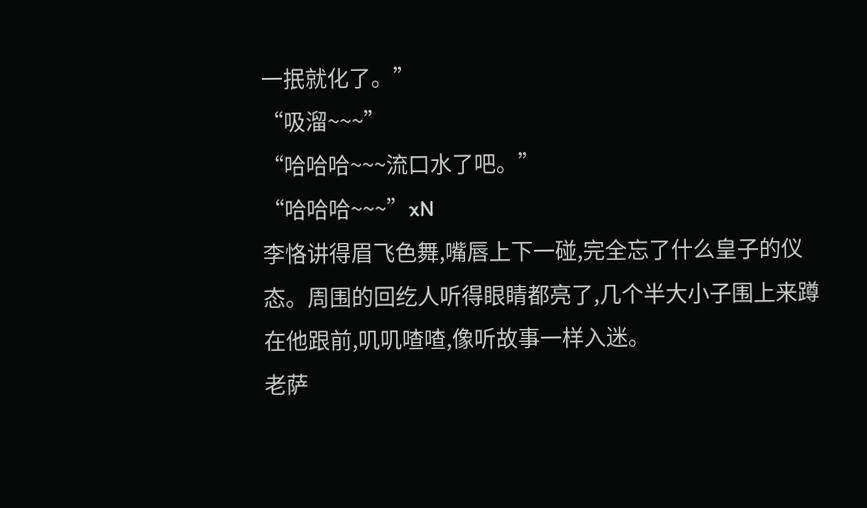一抿就化了。”
“吸溜~~~”
“哈哈哈~~~流口水了吧。”
“哈哈哈~~~”xN
李恪讲得眉飞色舞,嘴唇上下一碰,完全忘了什么皇子的仪态。周围的回纥人听得眼睛都亮了,几个半大小子围上来蹲在他跟前,叽叽喳喳,像听故事一样入迷。
老萨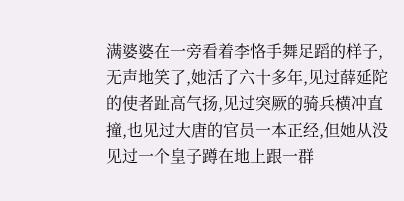满婆婆在一旁看着李恪手舞足蹈的样子,无声地笑了,她活了六十多年,见过薛延陀的使者趾高气扬,见过突厥的骑兵横冲直撞,也见过大唐的官员一本正经,但她从没见过一个皇子蹲在地上跟一群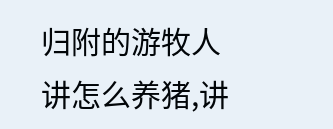归附的游牧人讲怎么养猪,讲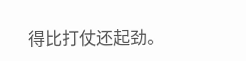得比打仗还起劲。